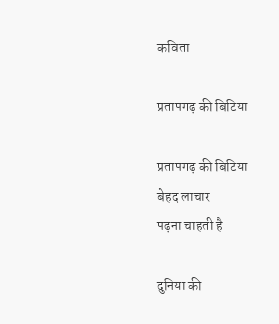कविता

प्रतापगढ़ की बिटिया

प्रतापगढ़ की बिटिया
बेहद लाचार
पढ़ना चाहती है

दुनिया की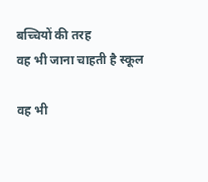बच्चियों की तरह
वह भी जाना चाहती है स्कूल

वह भी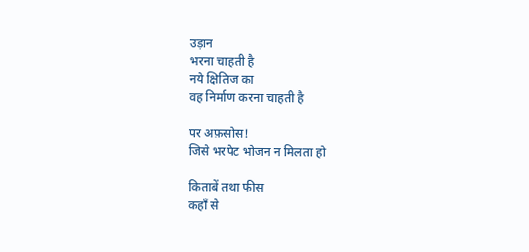उड़ान
भरना चाहती है
नये क्षितिज का
वह निर्माण करना चाहती है

पर अफ़सोस!
जिसे भरपेट भोजन न मिलता हो

किताबें तथा फीस
कहाँ से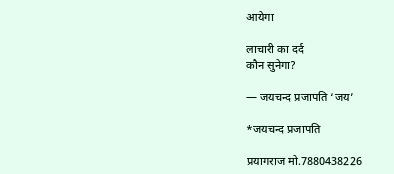आयेगा

लाचारी का दर्द
कौन सुनेगा?

— जयचन्द प्रजापति ‘जय’

*जयचन्द प्रजापति

प्रयागराज मो.7880438226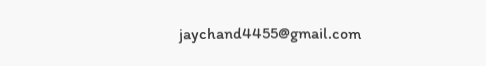jaychand4455@gmail.com